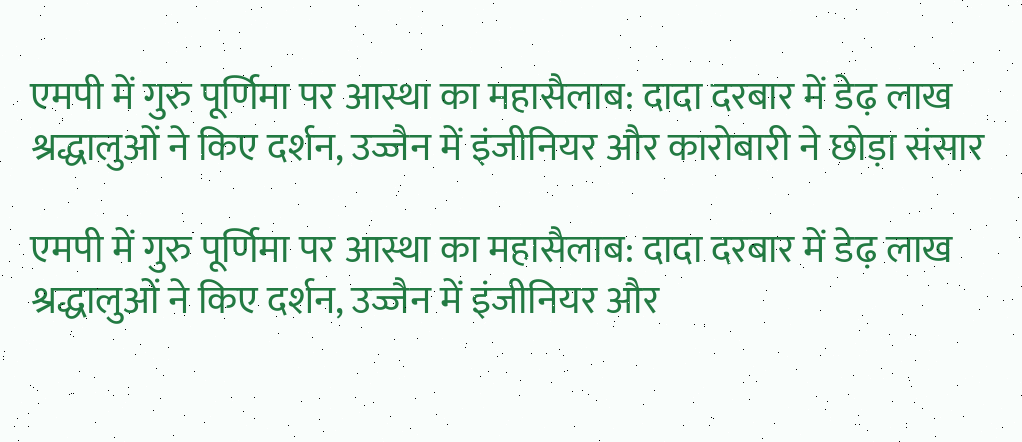एमपी में गुरु पूर्णिमा पर आस्था का महासैलाब: दादा दरबार में डेढ़ लाख श्रद्धालुओं ने किए दर्शन, उज्जैन में इंजीनियर और कारोबारी ने छोड़ा संसार

एमपी में गुरु पूर्णिमा पर आस्था का महासैलाब: दादा दरबार में डेढ़ लाख श्रद्धालुओं ने किए दर्शन, उज्जैन में इंजीनियर और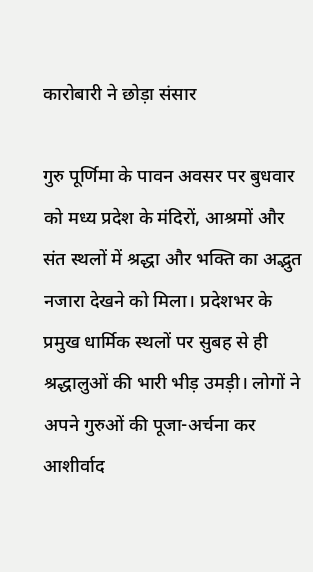कारोबारी ने छोड़ा संसार

गुरु पूर्णिमा के पावन अवसर पर बुधवार को मध्य प्रदेश के मंदिरों, आश्रमों और संत स्थलों में श्रद्धा और भक्ति का अद्भुत नजारा देखने को मिला। प्रदेशभर के प्रमुख धार्मिक स्थलों पर सुबह से ही श्रद्धालुओं की भारी भीड़ उमड़ी। लोगों ने अपने गुरुओं की पूजा-अर्चना कर आशीर्वाद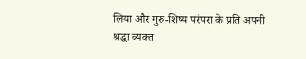लिया और गुरु-शिष्य परंपरा के प्रति अपनी श्रद्धा व्यक्त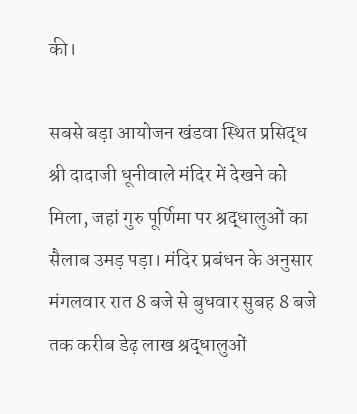की।

सबसे बड़ा आयोजन खंडवा स्थित प्रसिद्ध श्री दादाजी धूनीवाले मंदिर में देखने को मिला, जहां गुरु पूर्णिमा पर श्रद्धालुओं का सैलाब उमड़ पड़ा। मंदिर प्रबंधन के अनुसार मंगलवार रात 8 बजे से बुधवार सुबह 8 बजे तक करीब डेढ़ लाख श्रद्धालुओं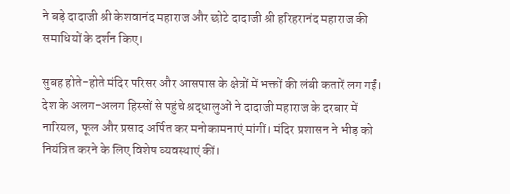ने बड़े दादाजी श्री केशवानंद महाराज और छोटे दादाजी श्री हरिहरानंद महाराज की समाधियों के दर्शन किए।

सुबह होते-होते मंदिर परिसर और आसपास के क्षेत्रों में भक्तों की लंबी कतारें लग गईं। देश के अलग-अलग हिस्सों से पहुंचे श्रद्धालुओं ने दादाजी महाराज के दरबार में नारियल, फूल और प्रसाद अर्पित कर मनोकामनाएं मांगीं। मंदिर प्रशासन ने भीड़ को नियंत्रित करने के लिए विशेष व्यवस्थाएं कीं।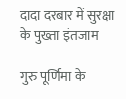दादा दरबार में सुरक्षा के पुख्ता इंतजाम

गुरु पूर्णिमा के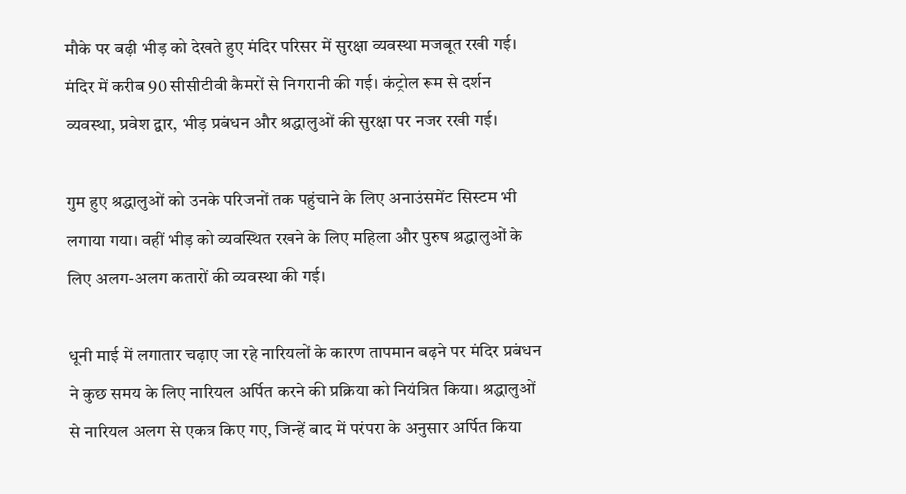मौके पर बढ़ी भीड़ को देखते हुए मंदिर परिसर में सुरक्षा व्यवस्था मजबूत रखी गई। मंदिर में करीब 90 सीसीटीवी कैमरों से निगरानी की गई। कंट्रोल रूम से दर्शन व्यवस्था, प्रवेश द्वार, भीड़ प्रबंधन और श्रद्धालुओं की सुरक्षा पर नजर रखी गई।

गुम हुए श्रद्धालुओं को उनके परिजनों तक पहुंचाने के लिए अनाउंसमेंट सिस्टम भी लगाया गया। वहीं भीड़ को व्यवस्थित रखने के लिए महिला और पुरुष श्रद्धालुओं के लिए अलग-अलग कतारों की व्यवस्था की गई।

धूनी माई में लगातार चढ़ाए जा रहे नारियलों के कारण तापमान बढ़ने पर मंदिर प्रबंधन ने कुछ समय के लिए नारियल अर्पित करने की प्रक्रिया को नियंत्रित किया। श्रद्धालुओं से नारियल अलग से एकत्र किए गए, जिन्हें बाद में परंपरा के अनुसार अर्पित किया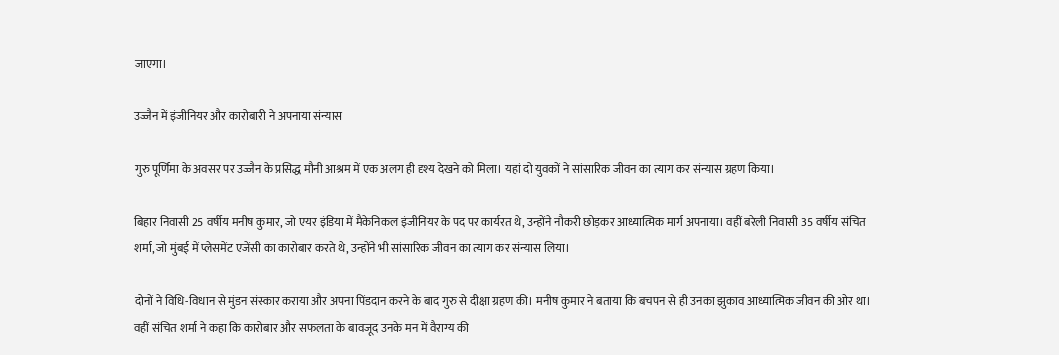जाएगा।

उज्जैन में इंजीनियर और कारोबारी ने अपनाया संन्यास

गुरु पूर्णिमा के अवसर पर उज्जैन के प्रसिद्ध मौनी आश्रम में एक अलग ही दृश्य देखने को मिला। यहां दो युवकों ने सांसारिक जीवन का त्याग कर संन्यास ग्रहण किया।

बिहार निवासी 25 वर्षीय मनीष कुमार, जो एयर इंडिया में मैकेनिकल इंजीनियर के पद पर कार्यरत थे, उन्होंने नौकरी छोड़कर आध्यात्मिक मार्ग अपनाया। वहीं बरेली निवासी 35 वर्षीय संचित शर्मा, जो मुंबई में प्लेसमेंट एजेंसी का कारोबार करते थे, उन्होंने भी सांसारिक जीवन का त्याग कर संन्यास लिया।

दोनों ने विधि-विधान से मुंडन संस्कार कराया और अपना पिंडदान करने के बाद गुरु से दीक्षा ग्रहण की। मनीष कुमार ने बताया कि बचपन से ही उनका झुकाव आध्यात्मिक जीवन की ओर था। वहीं संचित शर्मा ने कहा कि कारोबार और सफलता के बावजूद उनके मन में वैराग्य की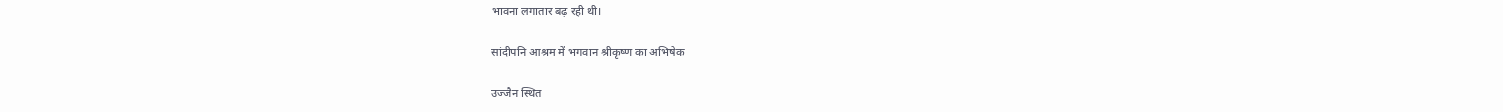भावना लगातार बढ़ रही थी।

सांदीपनि आश्रम में भगवान श्रीकृष्ण का अभिषेक

उज्जैन स्थित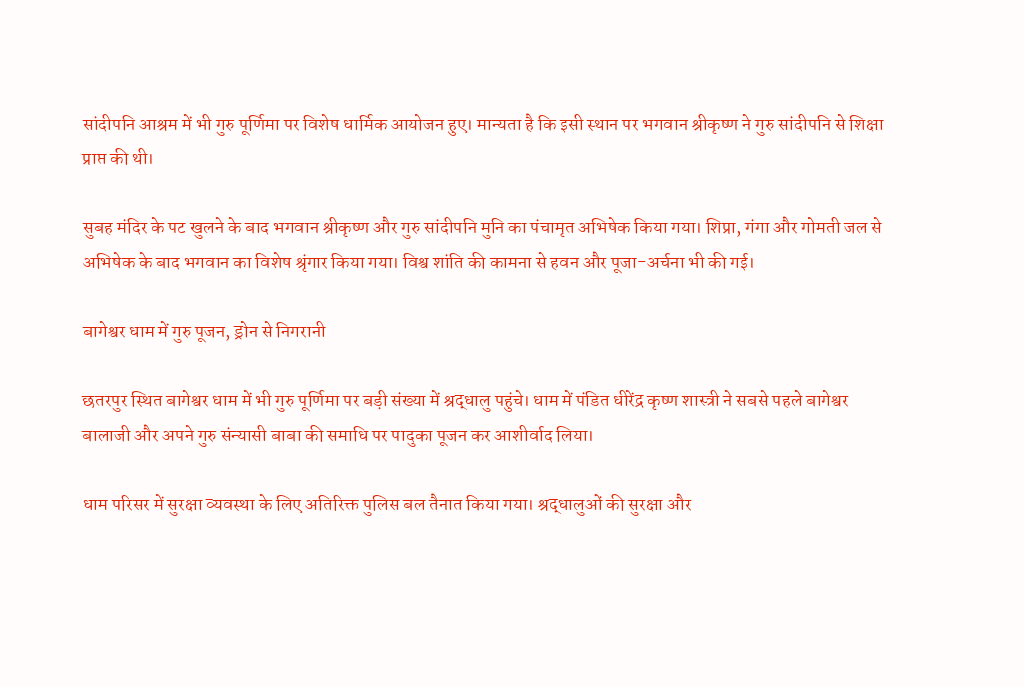सांदीपनि आश्रम में भी गुरु पूर्णिमा पर विशेष धार्मिक आयोजन हुए। मान्यता है कि इसी स्थान पर भगवान श्रीकृष्ण ने गुरु सांदीपनि से शिक्षा प्राप्त की थी।

सुबह मंदिर के पट खुलने के बाद भगवान श्रीकृष्ण और गुरु सांदीपनि मुनि का पंचामृत अभिषेक किया गया। शिप्रा, गंगा और गोमती जल से अभिषेक के बाद भगवान का विशेष श्रृंगार किया गया। विश्व शांति की कामना से हवन और पूजा-अर्चना भी की गई।

बागेश्वर धाम में गुरु पूजन, ड्रोन से निगरानी

छतरपुर स्थित बागेश्वर धाम में भी गुरु पूर्णिमा पर बड़ी संख्या में श्रद्धालु पहुंचे। धाम में पंडित धीरेंद्र कृष्ण शास्त्री ने सबसे पहले बागेश्वर बालाजी और अपने गुरु संन्यासी बाबा की समाधि पर पादुका पूजन कर आशीर्वाद लिया।

धाम परिसर में सुरक्षा व्यवस्था के लिए अतिरिक्त पुलिस बल तैनात किया गया। श्रद्धालुओं की सुरक्षा और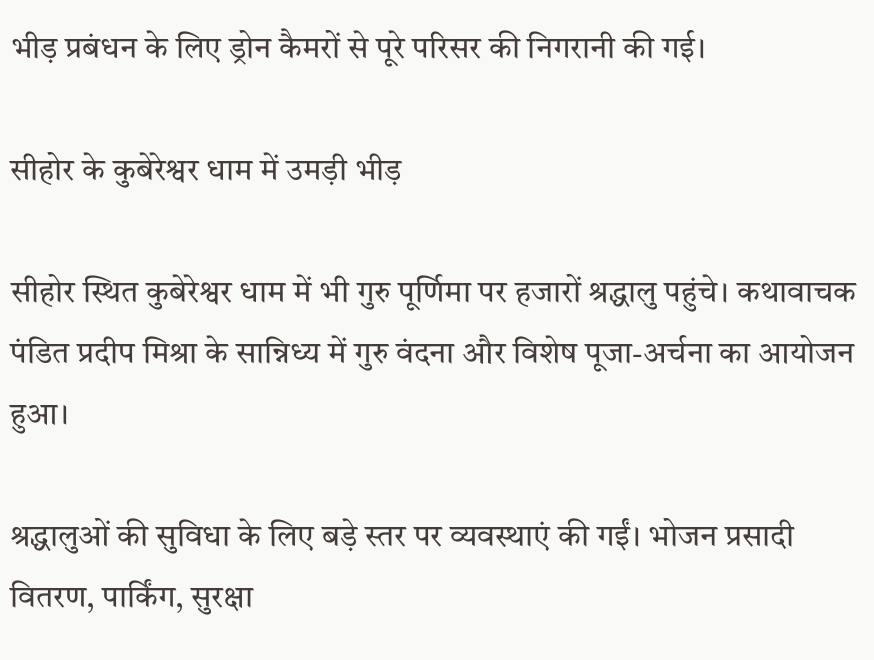भीड़ प्रबंधन के लिए ड्रोन कैमरों से पूरे परिसर की निगरानी की गई।

सीहोर के कुबेरेश्वर धाम में उमड़ी भीड़

सीहोर स्थित कुबेरेश्वर धाम में भी गुरु पूर्णिमा पर हजारों श्रद्धालु पहुंचे। कथावाचक पंडित प्रदीप मिश्रा के सान्निध्य में गुरु वंदना और विशेष पूजा-अर्चना का आयोजन हुआ।

श्रद्धालुओं की सुविधा के लिए बड़े स्तर पर व्यवस्थाएं की गईं। भोजन प्रसादी वितरण, पार्किंग, सुरक्षा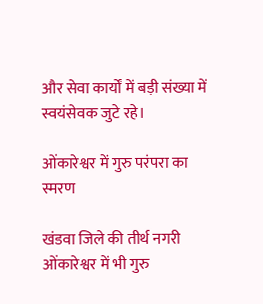और सेवा कार्यों में बड़ी संख्या में स्वयंसेवक जुटे रहे।

ओंकारेश्वर में गुरु परंपरा का स्मरण

खंडवा जिले की तीर्थ नगरी ओंकारेश्वर में भी गुरु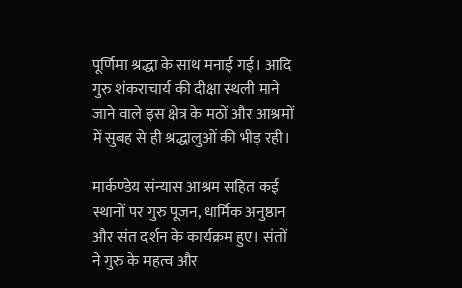पूर्णिमा श्रद्धा के साथ मनाई गई। आदि गुरु शंकराचार्य की दीक्षा स्थली माने जाने वाले इस क्षेत्र के मठों और आश्रमों में सुबह से ही श्रद्धालुओं की भीड़ रही।

मार्कण्डेय संन्यास आश्रम सहित कई स्थानों पर गुरु पूजन, धार्मिक अनुष्ठान और संत दर्शन के कार्यक्रम हुए। संतों ने गुरु के महत्व और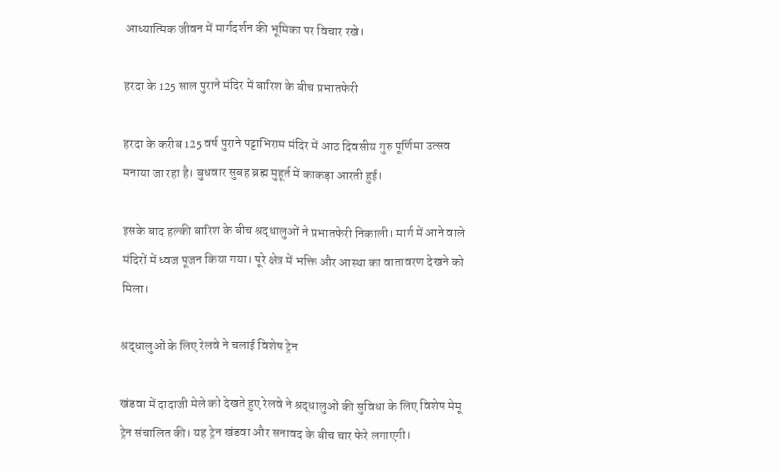आध्यात्मिक जीवन में मार्गदर्शन की भूमिका पर विचार रखे।

हरदा के 125 साल पुराने मंदिर में बारिश के बीच प्रभातफेरी

हरदा के करीब 125 वर्ष पुराने पट्टाभिराम मंदिर में आठ दिवसीय गुरु पूर्णिमा उत्सव मनाया जा रहा है। बुधवार सुबह ब्रह्म मुहूर्त में काकड़ा आरती हुई।

इसके बाद हल्की बारिश के बीच श्रद्धालुओं ने प्रभातफेरी निकाली। मार्ग में आने वाले मंदिरों में ध्वज पूजन किया गया। पूरे क्षेत्र में भक्ति और आस्था का वातावरण देखने को मिला।

श्रद्धालुओं के लिए रेलवे ने चलाई विशेष ट्रेन

खंडवा में दादाजी मेले को देखते हुए रेलवे ने श्रद्धालुओं की सुविधा के लिए विशेष मेमू ट्रेन संचालित की। यह ट्रेन खंडवा और सनावद के बीच चार फेरे लगाएगी।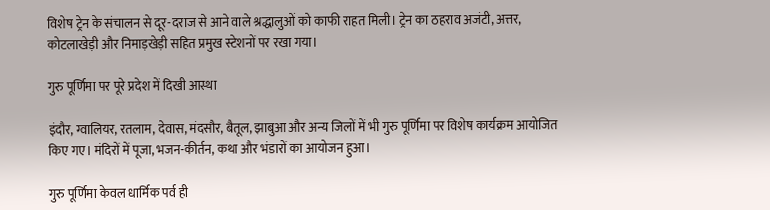विशेष ट्रेन के संचालन से दूर-दराज से आने वाले श्रद्धालुओं को काफी राहत मिली। ट्रेन का ठहराव अजंटी, अत्तर, कोटलाखेड़ी और निमाड़खेड़ी सहित प्रमुख स्टेशनों पर रखा गया।

गुरु पूर्णिमा पर पूरे प्रदेश में दिखी आस्था

इंदौर, ग्वालियर, रतलाम, देवास, मंदसौर, बैतूल, झाबुआ और अन्य जिलों में भी गुरु पूर्णिमा पर विशेष कार्यक्रम आयोजित किए गए। मंदिरों में पूजा, भजन-कीर्तन, कथा और भंडारों का आयोजन हुआ।

गुरु पूर्णिमा केवल धार्मिक पर्व ही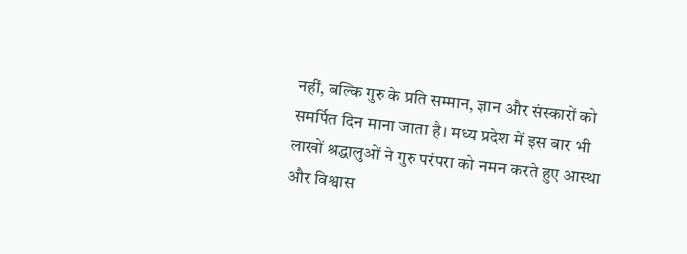नहीं, बल्कि गुरु के प्रति सम्मान, ज्ञान और संस्कारों को समर्पित दिन माना जाता है। मध्य प्रदेश में इस बार भी लाखों श्रद्धालुओं ने गुरु परंपरा को नमन करते हुए आस्था और विश्वास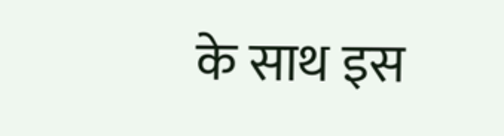के साथ इस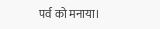पर्व को मनाया।